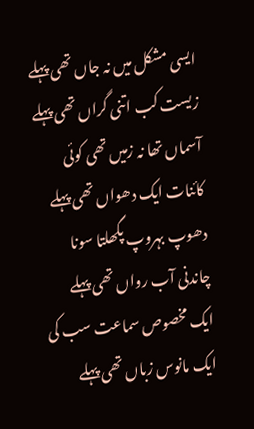ایسی مشکل میں نہ جاں تھی پہلے
زیست کب اتنی گراں تھی پہلے
آسماں تھا نہ زمیں تھی کوئی
کائنات ایک دھواں تھی پہلے
دھوپ بہروپ پگھلتا سونا
چاندنی آب رواں تھی پہلے
ایک مخصوص سماعت سب کی
ایک مانوس زباں تھی پہلے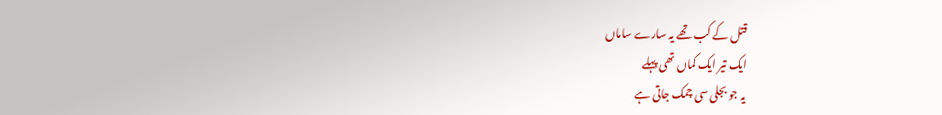قتل کے کب تھے یہ سارے ساماں
ایک تیر ایک کماں تھی پہلے
یہ جو بجلی سی چمک جاتی ہے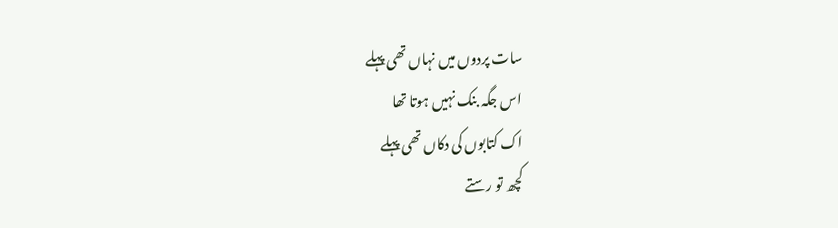سات پردوں میں نہاں تھی پہلے
اس جگہ بنک نہیں ہوتا تھا
اک کتابوں کی دکاں تھی پہلے
کچھ تو رستے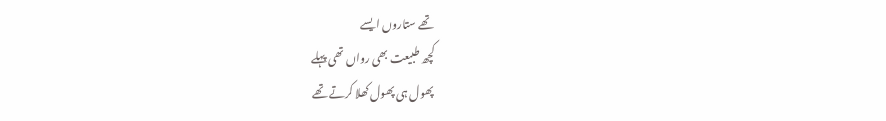تھے ستاروں ایسے
کچھ طبیعت بھی رواں تھی پہلے
پھول ہی پھول کھلا کرتے تھے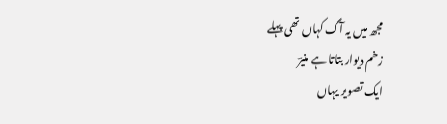مجھ میں یہ آگ کہاں تھی پہلے
زخم دیوار بتاتا ہے منیرؔ
ایک تصویر یہاں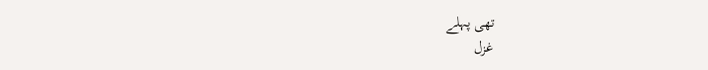تھی پہلے
غزل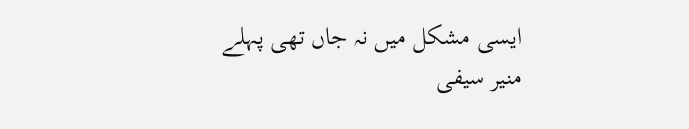ایسی مشکل میں نہ جاں تھی پہلے
منیر سیفی